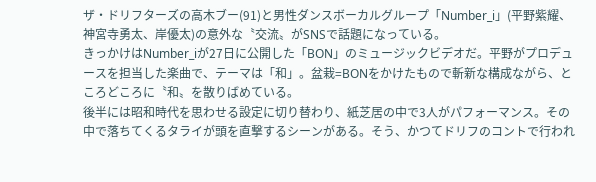ザ・ドリフターズの高木ブー(91)と男性ダンスボーカルグループ「Number_i」(平野紫耀、神宮寺勇太、岸優太)の意外な〝交流〟がSNSで話題になっている。
きっかけはNumber_iが27日に公開した「BON」のミュージックビデオだ。平野がプロデュースを担当した楽曲で、テーマは「和」。盆栽=BONをかけたもので斬新な構成ながら、ところどころに〝和〟を散りばめている。
後半には昭和時代を思わせる設定に切り替わり、紙芝居の中で3人がパフォーマンス。その中で落ちてくるタライが頭を直撃するシーンがある。そう、かつてドリフのコントで行われ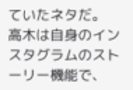ていたネタだ。
高木は自身のインスタグラムのストーリー機能で、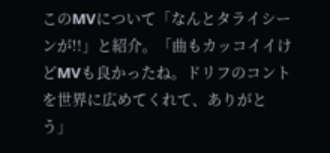このMVについて「なんとタライシーンが!!」と紹介。「曲もカッコイイけどMVも良かったね。ドリフのコントを世界に広めてくれて、ありがとう」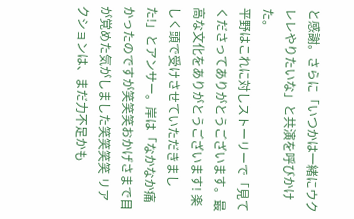と感謝。さらに「いつかは一緒にウクレレやりたいな」と共演を呼びかけた。
平野はこれに対しストーリーで「見てくださってありがとうございます。最高な文化をありがとうございます! 楽しく頭で受けさせていただきました!」とアンサー。岸は「なかなか痛かったのですが笑笑笑おかげさまで目が覚めた気がしました笑笑笑笑 リアクションは、まだ力不足かも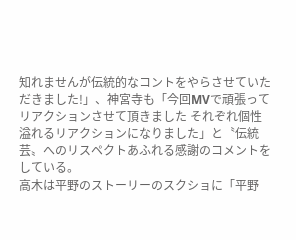知れませんが伝統的なコントをやらさせていただきました!」、神宮寺も「今回MVで頑張ってリアクションさせて頂きました それぞれ個性溢れるリアクションになりました」と〝伝統芸〟へのリスペクトあふれる感謝のコメントをしている。
高木は平野のストーリーのスクショに「平野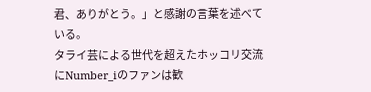君、ありがとう。」と感謝の言葉を述べている。
タライ芸による世代を超えたホッコリ交流にNumber_iのファンは歓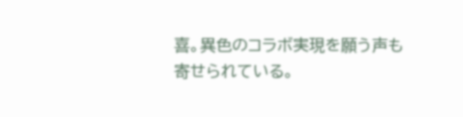喜。異色のコラボ実現を願う声も寄せられている。